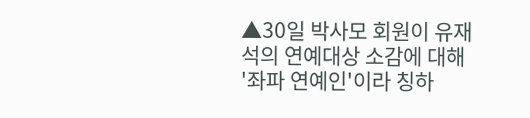▲30일 박사모 회원이 유재석의 연예대상 소감에 대해 '좌파 연예인'이라 칭하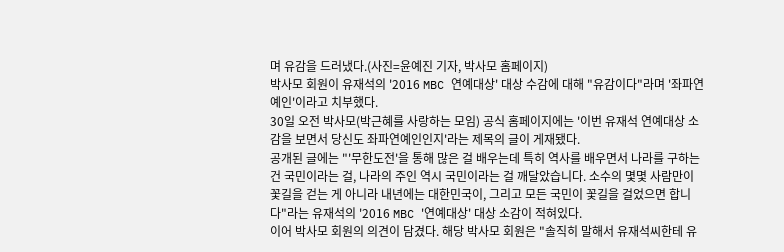며 유감을 드러냈다.(사진=윤예진 기자, 박사모 홈페이지)
박사모 회원이 유재석의 '2016 MBC 연예대상' 대상 수감에 대해 "유감이다"라며 '좌파연예인'이라고 치부했다.
30일 오전 박사모(박근혜를 사랑하는 모임) 공식 홈페이지에는 '이번 유재석 연예대상 소감을 보면서 당신도 좌파연예인인지'라는 제목의 글이 게재됐다.
공개된 글에는 "'무한도전'을 통해 많은 걸 배우는데 특히 역사를 배우면서 나라를 구하는 건 국민이라는 걸, 나라의 주인 역시 국민이라는 걸 깨달았습니다. 소수의 몇몇 사람만이 꽃길을 걷는 게 아니라 내년에는 대한민국이, 그리고 모든 국민이 꽃길을 걸었으면 합니다"라는 유재석의 '2016 MBC '연예대상' 대상 소감이 적혀있다.
이어 박사모 회원의 의견이 담겼다. 해당 박사모 회원은 "솔직히 말해서 유재석씨한테 유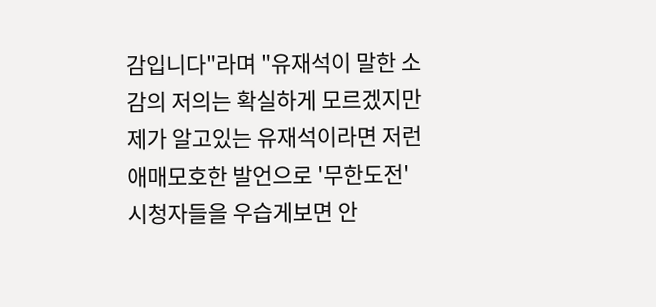감입니다"라며 "유재석이 말한 소감의 저의는 확실하게 모르겠지만 제가 알고있는 유재석이라면 저런 애매모호한 발언으로 '무한도전' 시청자들을 우습게보면 안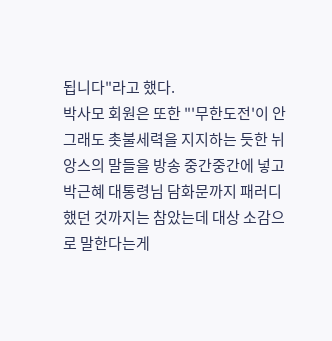됩니다"라고 했다.
박사모 회원은 또한 "'무한도전'이 안 그래도 촛불세력을 지지하는 듯한 뉘앙스의 말들을 방송 중간중간에 넣고 박근혜 대통령님 담화문까지 패러디했던 것까지는 참았는데 대상 소감으로 말한다는게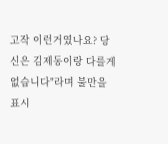고작 이런거였나요? 당신은 김제동이랑 다를게 없습니다"라며 불만을 표시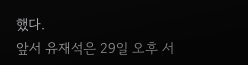했다.
앞서 유재석은 29일 오후 서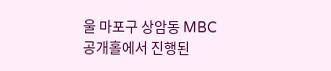울 마포구 상암동 MBC 공개홀에서 진행된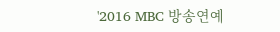'2016 MBC 방송연예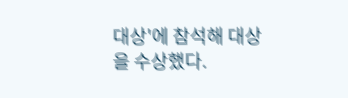대상'에 참석해 대상을 수상했다.